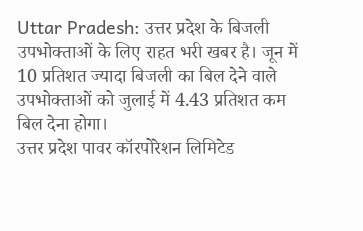Uttar Pradesh: उत्तर प्रदेश के बिजली उपभोक्ताओं के लिए राहत भरी खबर है। जून में 10 प्रतिशत ज्यादा बिजली का बिल देने वाले उपभोक्ताओं को जुलाई में 4.43 प्रतिशत कम बिल देना होगा।
उत्तर प्रदेश पावर कॉरपोरेशन लिमिटेड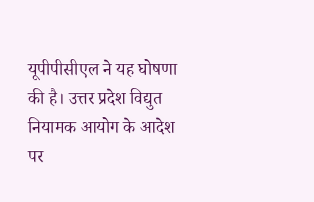यूपीपीसीएल ने यह घोषणा की है। उत्तर प्रदेश विद्युत नियामक आयोग के आदेश पर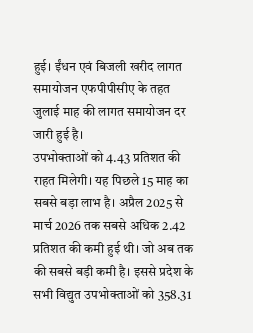हुई। ईंधन एवं बिजली खरीद लागत समायोजन एफपीपीसीए के तहत जुलाई माह की लागत समायोजन दर जारी हुई है।
उपभोक्ताओं को 4.43 प्रतिशत की राहत मिलेगी। यह पिछले 15 माह का सबसे बड़ा लाभ है। अप्रैल 2025 से मार्च 2026 तक सबसे अधिक 2.42 प्रतिशत की कमी हुई थी। जो अब तक की सबसे बड़ी कमी है। इससे प्रदेश के सभी विद्युत उपभोक्ताओं को 358.31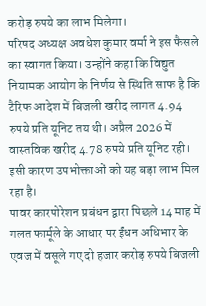करोड़ रुपये का लाभ मिलेगा।
परिषद अध्यक्ष अवधेश कुमार वर्मा ने इस फैसले का स्वागत किया। उन्होंने कहा कि विद्युत नियामक आयोग के निर्णय से स्थिति साफ है कि टैरिफ आदेश में बिजली खरीद लागत 4.94 रुपये प्रति यूनिट तय थी। अप्रैल 2026 में वास्तविक खरीद 4.78 रुपये प्रति यूनिट रही। इसी कारण उपभोक्ताओं को यह बड़ा लाभ मिल रहा है।
पावर कारपोरेशन प्रबंधन द्वारा पिछले 14 माह में गलत फार्मूले के आधार पर ईंधन अधिभार के एवज में वसूले गए दो हजार करोड़ रुपये बिजली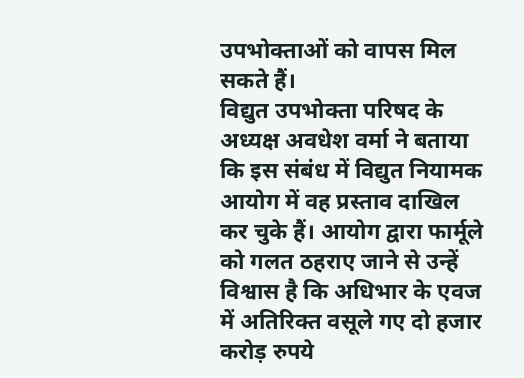उपभोक्ताओं को वापस मिल सकते हैं।
विद्युत उपभोक्ता परिषद के अध्यक्ष अवधेश वर्मा ने बताया कि इस संबंध में विद्युत नियामक आयोग में वह प्रस्ताव दाखिल कर चुके हैं। आयोग द्वारा फार्मूले को गलत ठहराए जाने से उन्हें विश्वास है कि अधिभार के एवज में अतिरिक्त वसूले गए दो हजार करोड़ रुपये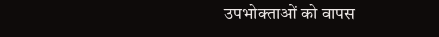उपभोक्ताओं को वापस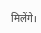मिलेंगे।